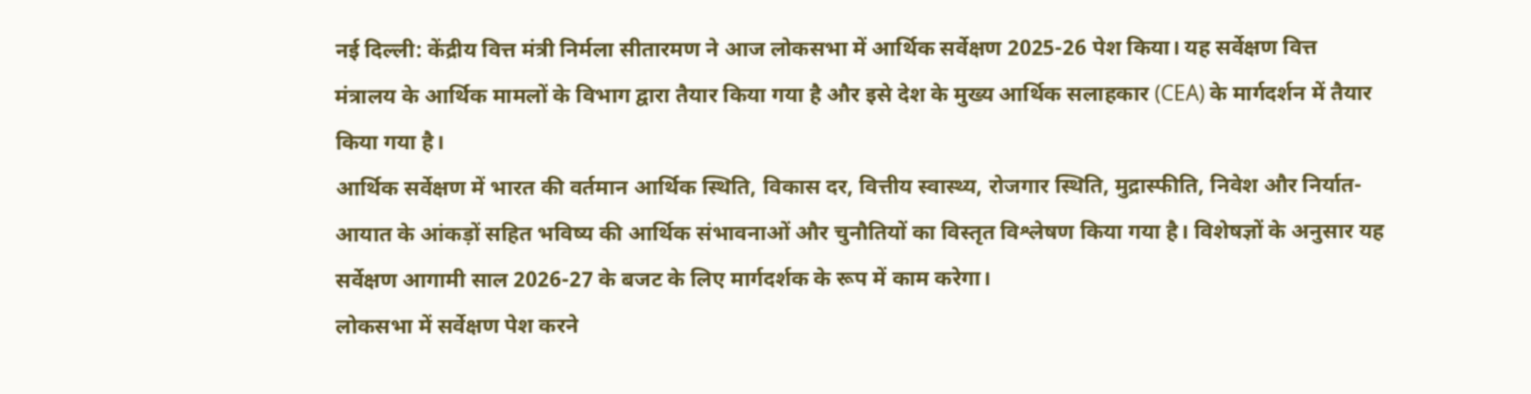नई दिल्ली: केंद्रीय वित्त मंत्री निर्मला सीतारमण ने आज लोकसभा में आर्थिक सर्वेक्षण 2025-26 पेश किया। यह सर्वेक्षण वित्त मंत्रालय के आर्थिक मामलों के विभाग द्वारा तैयार किया गया है और इसे देश के मुख्य आर्थिक सलाहकार (CEA) के मार्गदर्शन में तैयार किया गया है।
आर्थिक सर्वेक्षण में भारत की वर्तमान आर्थिक स्थिति, विकास दर, वित्तीय स्वास्थ्य, रोजगार स्थिति, मुद्रास्फीति, निवेश और निर्यात-आयात के आंकड़ों सहित भविष्य की आर्थिक संभावनाओं और चुनौतियों का विस्तृत विश्लेषण किया गया है। विशेषज्ञों के अनुसार यह सर्वेक्षण आगामी साल 2026-27 के बजट के लिए मार्गदर्शक के रूप में काम करेगा।
लोकसभा में सर्वेक्षण पेश करने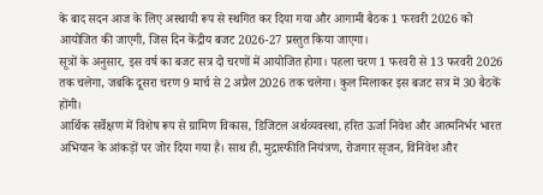के बाद सदन आज के लिए अस्थायी रूप से स्थगित कर दिया गया और आगामी बैठक 1 फरवरी 2026 को आयोजित की जाएगी, जिस दिन केंद्रीय बजट 2026-27 प्रस्तुत किया जाएगा।
सूत्रों के अनुसार, इस वर्ष का बजट सत्र दो चरणों में आयोजित होगा। पहला चरण 1 फरवरी से 13 फरवरी 2026 तक चलेगा, जबकि दूसरा चरण 9 मार्च से 2 अप्रैल 2026 तक चलेगा। कुल मिलाकर इस बजट सत्र में 30 बैठकें होंगी।
आर्थिक सर्वेक्षण में विशेष रूप से ग्रामिण विकास, डिजिटल अर्थव्यवस्था, हरित ऊर्जा निवेश और आत्मनिर्भर भारत अभियान के आंकड़ों पर जोर दिया गया है। साथ ही, मुद्रास्फीति नियंत्रण, रोजगार सृजन, विनिवेश और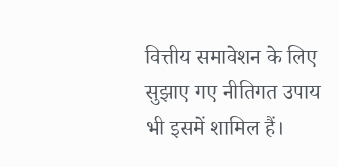वित्तीय समावेशन के लिए सुझाए गए नीतिगत उपाय भी इसमें शामिल हैं।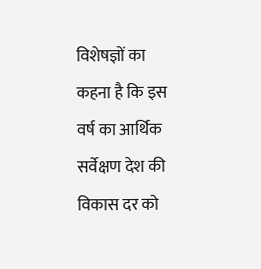विशेषज्ञों का कहना है कि इस वर्ष का आर्थिक सर्वेक्षण देश की विकास दर को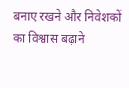बनाए रखने और निवेशकों का विश्वास बढ़ाने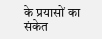के प्रयासों का संकेत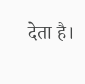देता है।